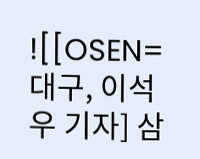![[OSEN=대구, 이석우 기자] 삼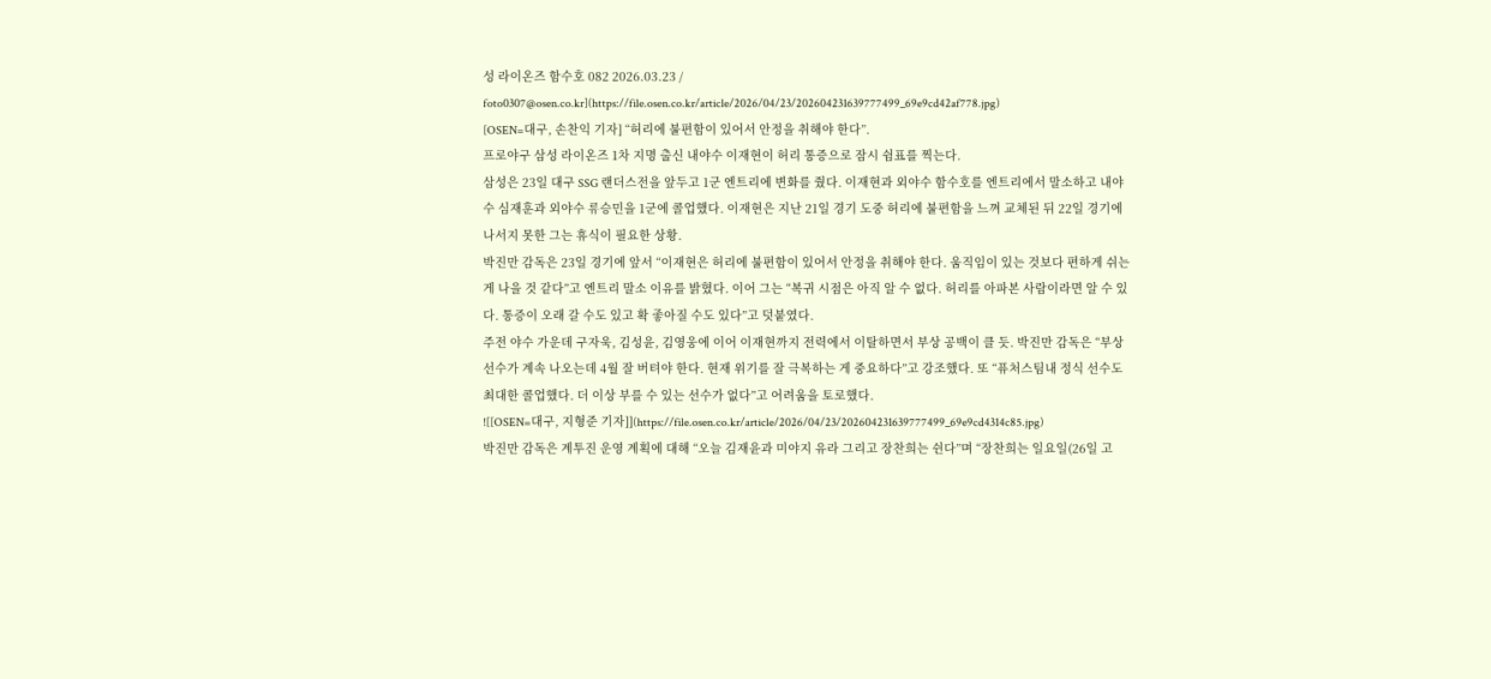성 라이온즈 함수호 082 2026.03.23 / foto0307@osen.co.kr](https://file.osen.co.kr/article/2026/04/23/202604231639777499_69e9cd42af778.jpg)
[OSEN=대구, 손찬익 기자] “허리에 불편함이 있어서 안정을 취해야 한다”.
프로야구 삼성 라이온즈 1차 지명 출신 내야수 이재현이 허리 통증으로 잠시 쉼표를 찍는다.
삼성은 23일 대구 SSG 랜더스전을 앞두고 1군 엔트리에 변화를 줬다. 이재현과 외야수 함수호를 엔트리에서 말소하고 내야수 심재훈과 외야수 류승민을 1군에 콜업했다. 이재현은 지난 21일 경기 도중 허리에 불편함을 느껴 교체된 뒤 22일 경기에 나서지 못한 그는 휴식이 필요한 상황.
박진만 감독은 23일 경기에 앞서 “이재현은 허리에 불편함이 있어서 안정을 취해야 한다. 움직임이 있는 것보다 편하게 쉬는 게 나을 것 같다”고 엔트리 말소 이유를 밝혔다. 이어 그는 “복귀 시점은 아직 알 수 없다. 허리를 아파본 사람이라면 알 수 있다. 통증이 오래 갈 수도 있고 확 좋아질 수도 있다”고 덧붙였다.
주전 야수 가운데 구자욱, 김성윤, 김영웅에 이어 이재현까지 전력에서 이탈하면서 부상 공백이 클 듯. 박진만 감독은 “부상 선수가 계속 나오는데 4월 잘 버텨야 한다. 현재 위기를 잘 극복하는 게 중요하다”고 강조했다. 또 “퓨처스팀내 정식 선수도 최대한 콜업했다. 더 이상 부를 수 있는 선수가 없다”고 어려움을 토로했다.
![[OSEN=대구, 지형준 기자]](https://file.osen.co.kr/article/2026/04/23/202604231639777499_69e9cd4314c85.jpg)
박진만 감독은 계투진 운영 계획에 대해 “오늘 김재윤과 미야지 유라 그리고 장찬희는 쉰다”며 “장찬희는 일요일(26일 고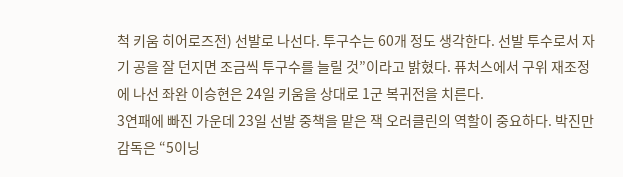척 키움 히어로즈전) 선발로 나선다. 투구수는 60개 정도 생각한다. 선발 투수로서 자기 공을 잘 던지면 조금씩 투구수를 늘릴 것”이라고 밝혔다. 퓨처스에서 구위 재조정에 나선 좌완 이승현은 24일 키움을 상대로 1군 복귀전을 치른다.
3연패에 빠진 가운데 23일 선발 중책을 맡은 잭 오러클린의 역할이 중요하다. 박진만 감독은 “5이닝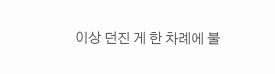이상 던진 게 한 차례에 불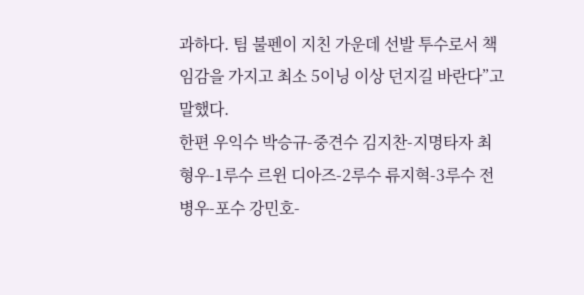과하다. 팀 불펜이 지친 가운데 선발 투수로서 책임감을 가지고 최소 5이닝 이상 던지길 바란다”고 말했다.
한편 우익수 박승규-중견수 김지찬-지명타자 최형우-1루수 르윈 디아즈-2루수 류지혁-3루수 전병우-포수 강민호-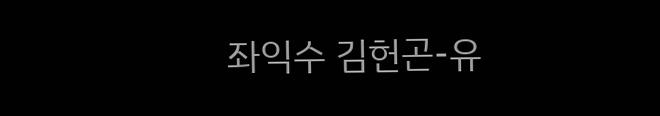좌익수 김헌곤-유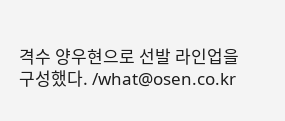격수 양우현으로 선발 라인업을 구성했다. /what@osen.co.kr